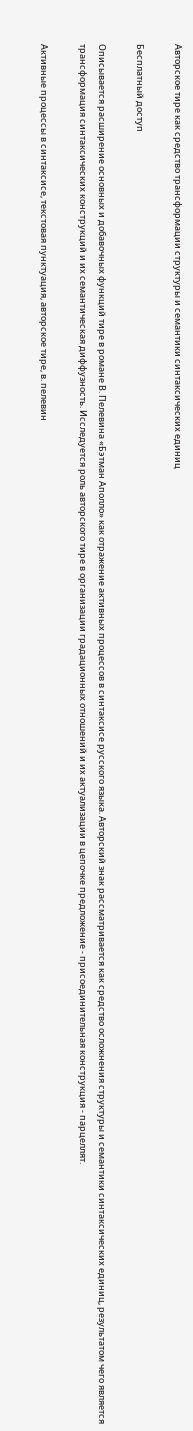Авторское тире как средство трансформации структуры и семантики синтаксических единиц

Бесплатный доступ

Описывается расширение основных и добавочных функций тире в романе В. Пелевина «Бэтман Аполло» как отражение активных процессов в синтаксисе русского языка. Авторский знак рассматривается как средство осложнения структуры и семантики синтаксических единиц, результатом чего является трансформация синтаксических конструкций и их семантическая диффузность. Исследуется роль авторского тире в организации градационных отношений и их актуализации в цепочке предложение - присоединительная конструкция - парцеллят.

Активные процессы в синтаксисе, текстовая пунктуация, авторское тире, в. пелевин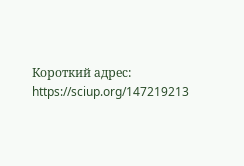Короткий адрес: https://sciup.org/147219213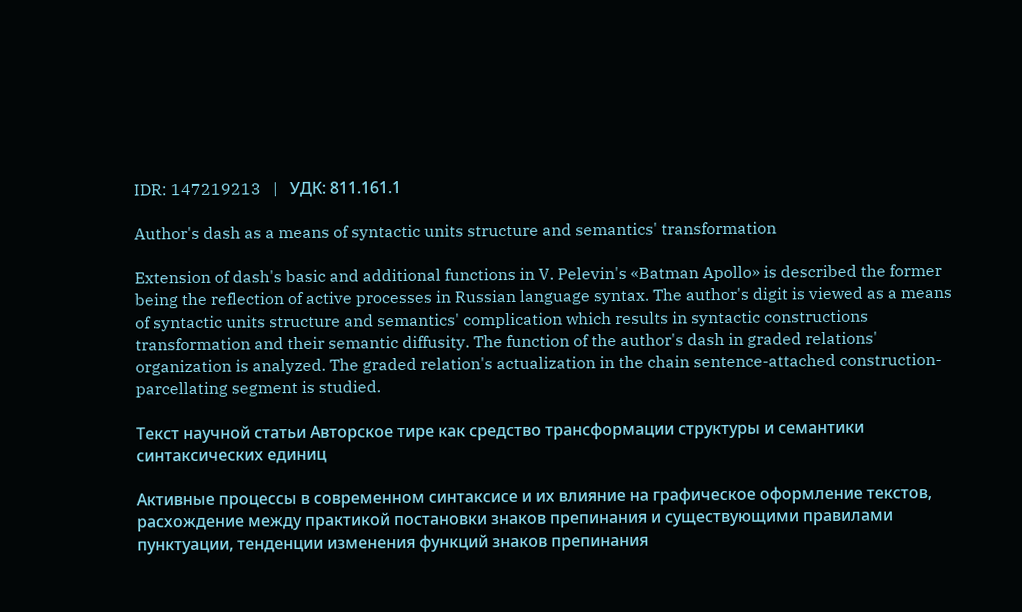IDR: 147219213   |   УДК: 811.161.1

Author's dash as a means of syntactic units structure and semantics' transformation

Extension of dash's basic and additional functions in V. Pelevin's «Batman Apollo» is described the former being the reflection of active processes in Russian language syntax. The author's digit is viewed as a means of syntactic units structure and semantics' complication which results in syntactic constructions transformation and their semantic diffusity. The function of the author's dash in graded relations' organization is analyzed. The graded relation's actualization in the chain sentence-attached construction-parcellating segment is studied.

Текст научной статьи Авторское тире как средство трансформации структуры и семантики синтаксических единиц

Активные процессы в современном синтаксисе и их влияние на графическое оформление текстов, расхождение между практикой постановки знаков препинания и существующими правилами пунктуации, тенденции изменения функций знаков препинания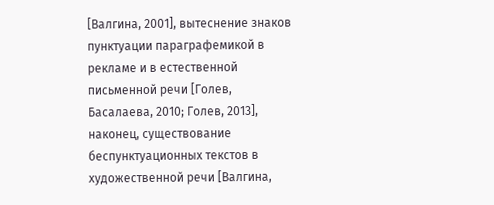[Валгина, 2001], вытеснение знаков пунктуации параграфемикой в рекламе и в естественной письменной речи [Голев, Басалаева, 2010; Голев, 2013], наконец, существование беспунктуационных текстов в художественной речи [Валгина,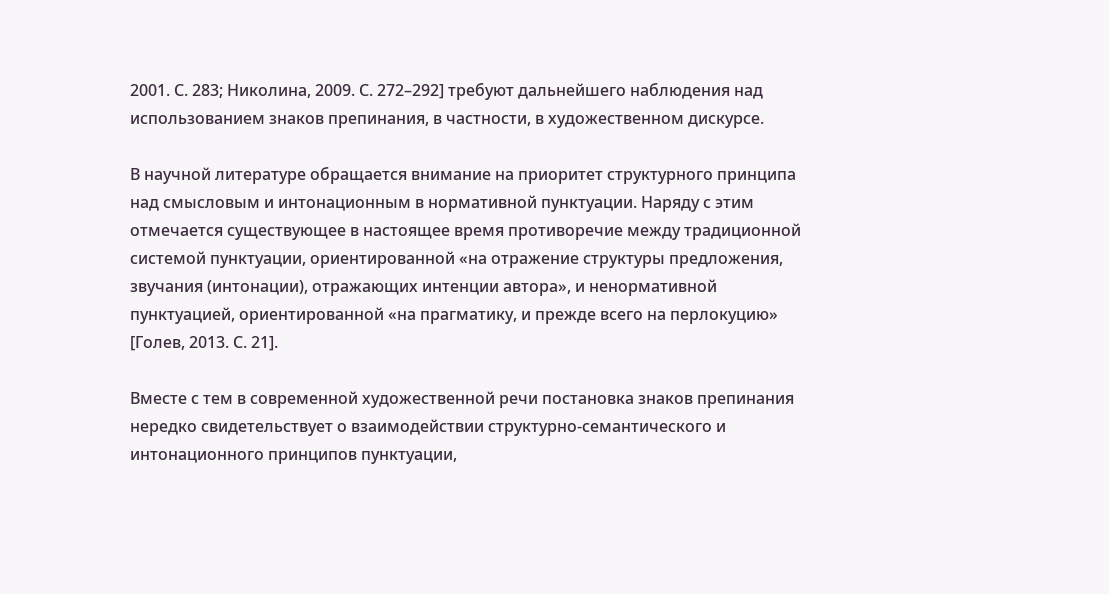2001. С. 283; Николина, 2009. С. 272–292] требуют дальнейшего наблюдения над использованием знаков препинания, в частности, в художественном дискурсе.

В научной литературе обращается внимание на приоритет структурного принципа над смысловым и интонационным в нормативной пунктуации. Наряду с этим отмечается существующее в настоящее время противоречие между традиционной системой пунктуации, ориентированной «на отражение структуры предложения, звучания (интонации), отражающих интенции автора», и ненормативной пунктуацией, ориентированной «на прагматику, и прежде всего на перлокуцию» [Голев, 2013. С. 21].

Вместе с тем в современной художественной речи постановка знаков препинания нередко свидетельствует о взаимодействии структурно-семантического и интонационного принципов пунктуации,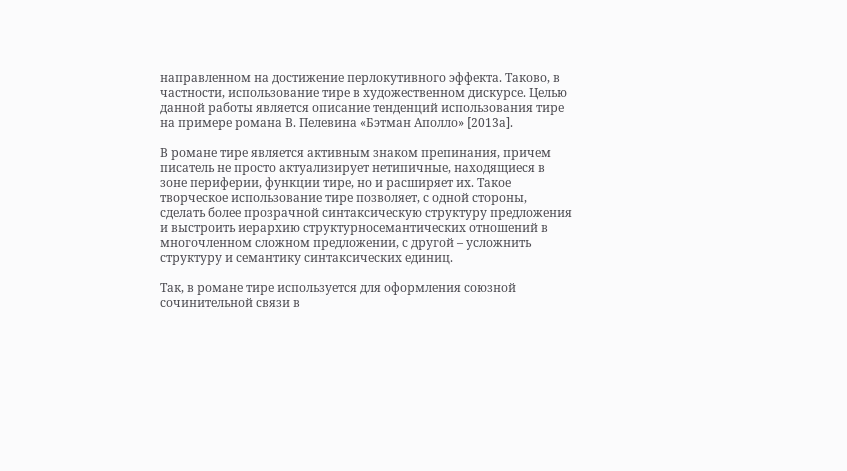направленном на достижение перлокутивного эффекта. Таково, в частности, использование тире в художественном дискурсе. Целью данной работы является описание тенденций использования тире на примере романа В. Пелевина «Бэтман Аполло» [2013а].

В романе тире является активным знаком препинания, причем писатель не просто актуализирует нетипичные, находящиеся в зоне периферии, функции тире, но и расширяет их. Такое творческое использование тире позволяет, с одной стороны, сделать более прозрачной синтаксическую структуру предложения и выстроить иерархию структурносемантических отношений в многочленном сложном предложении, с другой – усложнить структуру и семантику синтаксических единиц.

Так, в романе тире используется для оформления союзной сочинительной связи в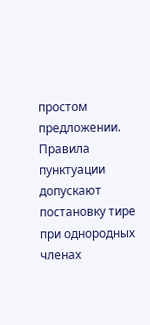простом предложении. Правила пунктуации допускают постановку тире при однородных членах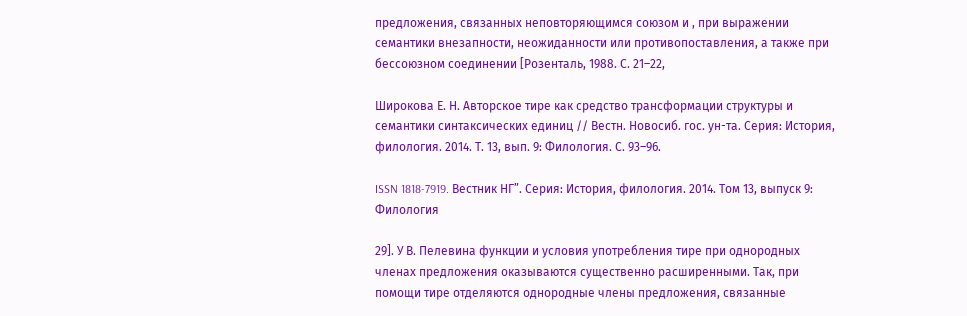предложения, связанных неповторяющимся союзом и , при выражении семантики внезапности, неожиданности или противопоставления, а также при бессоюзном соединении [Розенталь, 1988. С. 21–22,

Широкова Е. Н. Авторское тире как средство трансформации структуры и семантики синтаксических единиц // Вестн. Новосиб. гос. ун-та. Серия: История, филология. 2014. Т. 13, вып. 9: Филология. С. 93–96.

ISSN 1818-7919. Вестник НГ”. Серия: История, филология. 2014. Том 13, выпуск 9: Филология

29]. У В. Пелевина функции и условия употребления тире при однородных членах предложения оказываются существенно расширенными. Так, при помощи тире отделяются однородные члены предложения, связанные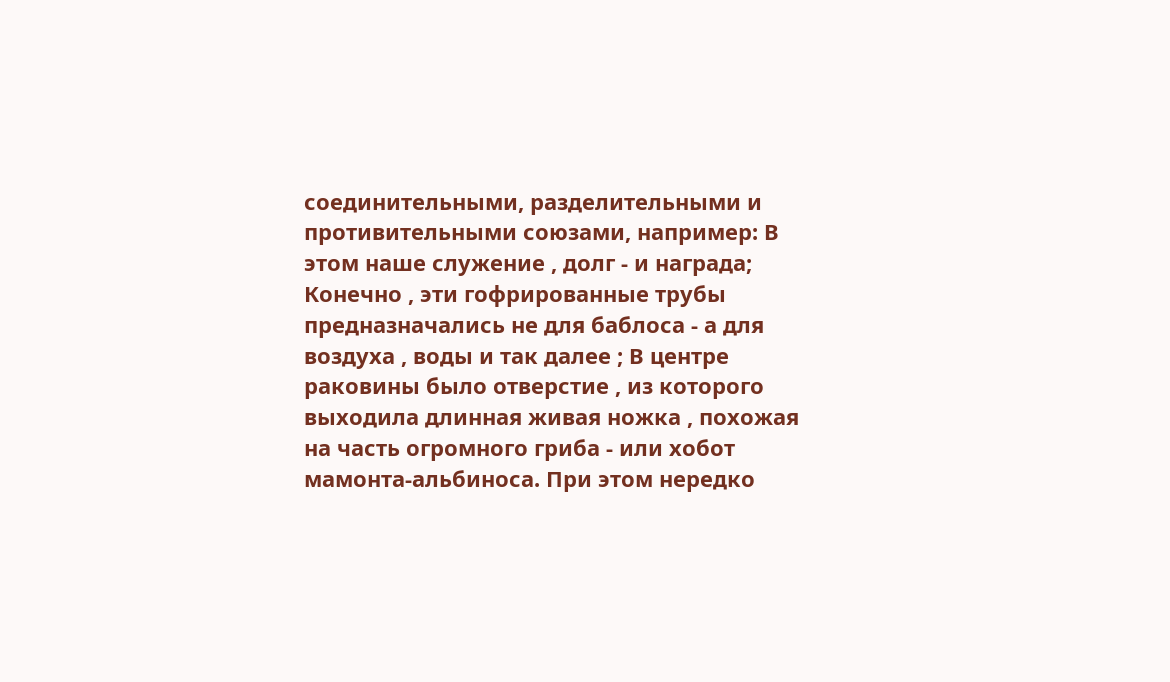соединительными, разделительными и противительными союзами, например: В этом наше служение , долг - и награда; Конечно , эти гофрированные трубы предназначались не для баблоса - а для воздуха , воды и так далее ; В центре раковины было отверстие , из которого выходила длинная живая ножка , похожая на часть огромного гриба - или хобот мамонта-альбиноса. При этом нередко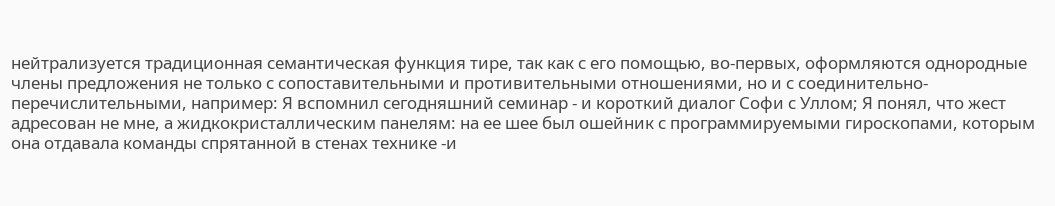нейтрализуется традиционная семантическая функция тире, так как с его помощью, во-первых, оформляются однородные члены предложения не только с сопоставительными и противительными отношениями, но и с соединительно-перечислительными, например: Я вспомнил сегодняшний семинар - и короткий диалог Софи с Уллом; Я понял, что жест адресован не мне, а жидкокристаллическим панелям: на ее шее был ошейник с программируемыми гироскопами, которым она отдавала команды спрятанной в стенах технике -и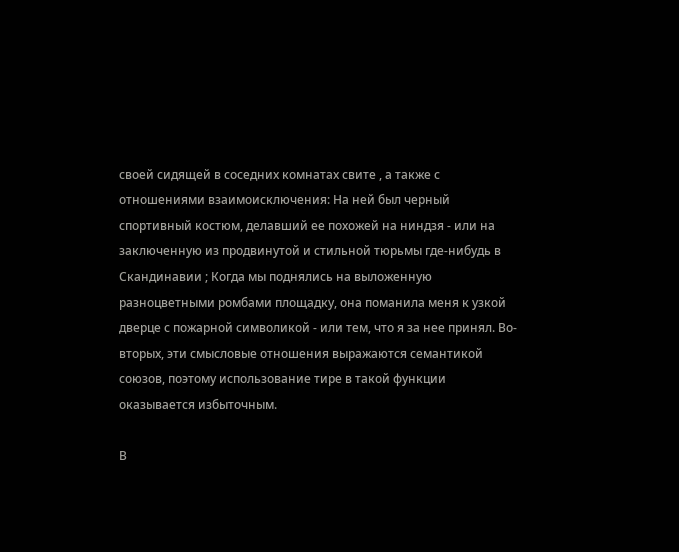своей сидящей в соседних комнатах свите , а также с отношениями взаимоисключения: На ней был черный спортивный костюм, делавший ее похожей на ниндзя - или на заключенную из продвинутой и стильной тюрьмы где-нибудь в Скандинавии ; Когда мы поднялись на выложенную разноцветными ромбами площадку, она поманила меня к узкой дверце с пожарной символикой - или тем, что я за нее принял. Во-вторых, эти смысловые отношения выражаются семантикой союзов, поэтому использование тире в такой функции оказывается избыточным.

В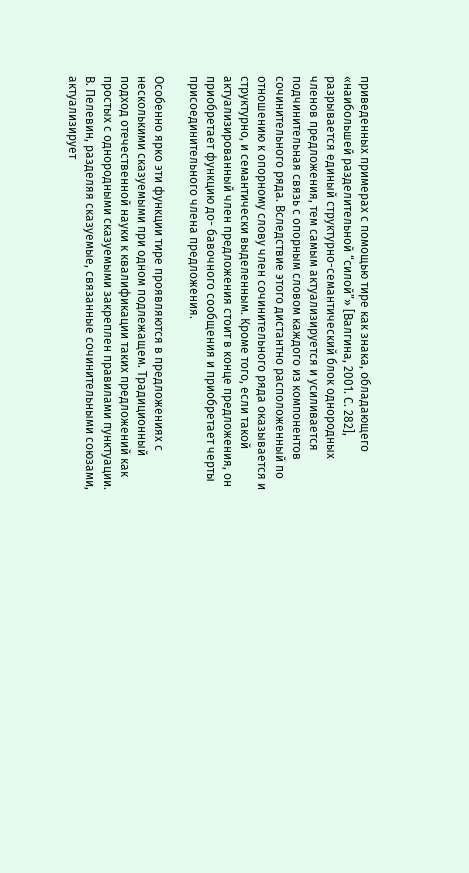приведенных примерах с помощью тире как знака, обладающего «наибольшей разделительной “силой”» [Валгина, 2001. С. 282], разрывается единый структурно-семантический блок однородных членов предложения, тем самым актуализируется и усиливается подчинительная связь с опорным словом каждого из компонентов сочинительного ряда. Вследствие этого дистантно расположенный по отношению к опорному слову член сочинительного ряда оказывается и структурно, и семантически выделенным. Кроме того, если такой актуализированный член предложения стоит в конце предложения, он приобретает функцию до- бавочного сообщения и приобретает черты присоединительного члена предложения.

Особенно ярко эти функции тире проявляются в предложениях с несколькими сказуемыми при одном подлежащем. Традиционный подход отечественной науки к квалификации таких предложений как простых с однородными сказуемыми закреплен правилами пунктуации. В. Пелевин, разделяя сказуемые, связанные сочинительными союзами, актуализирует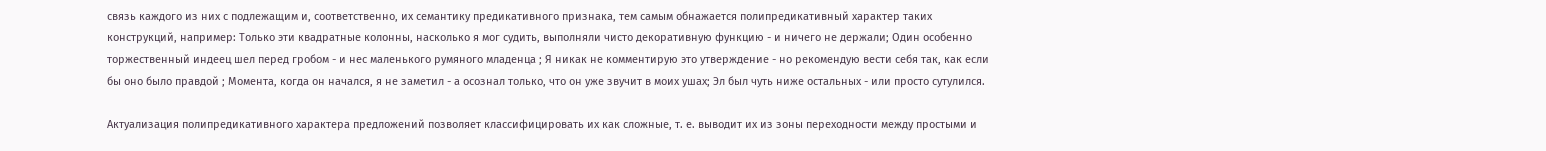связь каждого из них с подлежащим и, соответственно, их семантику предикативного признака, тем самым обнажается полипредикативный характер таких конструкций, например: Только эти квадратные колонны, насколько я мог судить, выполняли чисто декоративную функцию - и ничего не держали; Один особенно торжественный индеец шел перед гробом - и нес маленького румяного младенца ; Я никак не комментирую это утверждение - но рекомендую вести себя так, как если бы оно было правдой ; Момента, когда он начался, я не заметил - а осознал только, что он уже звучит в моих ушах; Эл был чуть ниже остальных - или просто сутулился.

Актуализация полипредикативного характера предложений позволяет классифицировать их как сложные, т. е. выводит их из зоны переходности между простыми и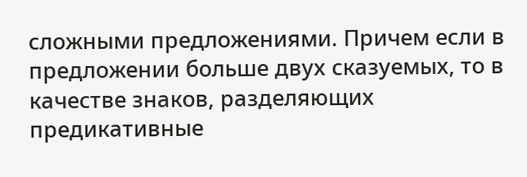сложными предложениями. Причем если в предложении больше двух сказуемых, то в качестве знаков, разделяющих предикативные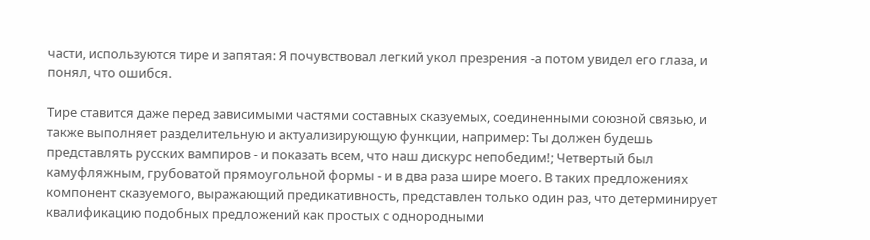части, используются тире и запятая: Я почувствовал легкий укол презрения -а потом увидел его глаза, и понял, что ошибся.

Тире ставится даже перед зависимыми частями составных сказуемых, соединенными союзной связью, и также выполняет разделительную и актуализирующую функции, например: Ты должен будешь представлять русских вампиров - и показать всем, что наш дискурс непобедим!; Четвертый был камуфляжным, грубоватой прямоугольной формы - и в два раза шире моего. В таких предложениях компонент сказуемого, выражающий предикативность, представлен только один раз, что детерминирует квалификацию подобных предложений как простых с однородными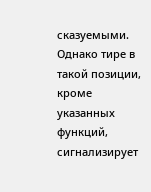сказуемыми. Однако тире в такой позиции, кроме указанных функций, сигнализирует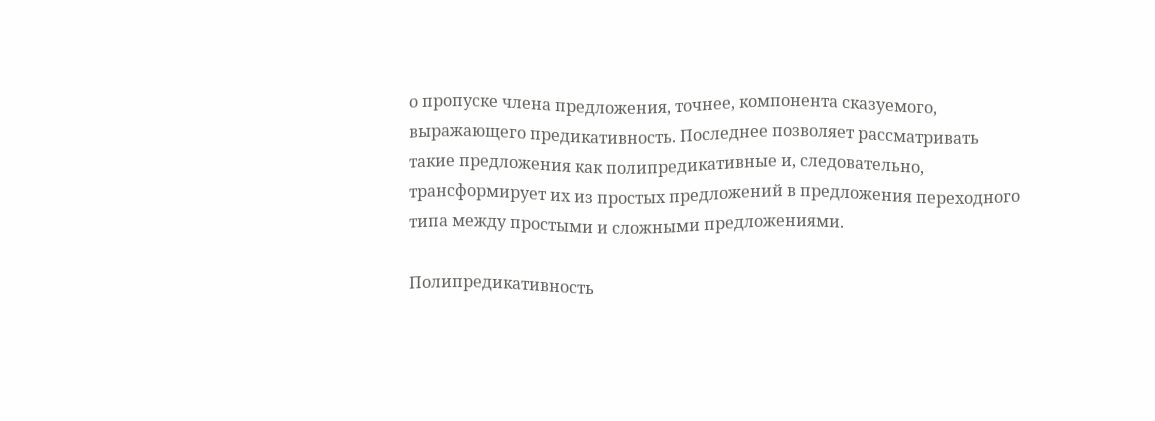о пропуске члена предложения, точнее, компонента сказуемого, выражающего предикативность. Последнее позволяет рассматривать такие предложения как полипредикативные и, следовательно, трансформирует их из простых предложений в предложения переходного типа между простыми и сложными предложениями.

Полипредикативность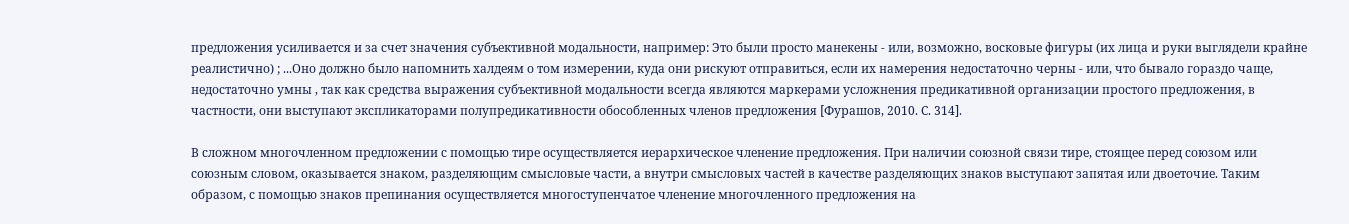предложения усиливается и за счет значения субъективной модальности, например: Это были просто манекены - или, возможно, восковые фигуры (их лица и руки выглядели крайне реалистично) ; ...Оно должно было напомнить халдеям о том измерении, куда они рискуют отправиться, если их намерения недостаточно черны - или, что бывало гораздо чаще, недостаточно умны , так как средства выражения субъективной модальности всегда являются маркерами усложнения предикативной организации простого предложения, в частности, они выступают экспликаторами полупредикативности обособленных членов предложения [Фурашов, 2010. С. 314].

В сложном многочленном предложении с помощью тире осуществляется иерархическое членение предложения. При наличии союзной связи тире, стоящее перед союзом или союзным словом, оказывается знаком, разделяющим смысловые части, а внутри смысловых частей в качестве разделяющих знаков выступают запятая или двоеточие. Таким образом, с помощью знаков препинания осуществляется многоступенчатое членение многочленного предложения на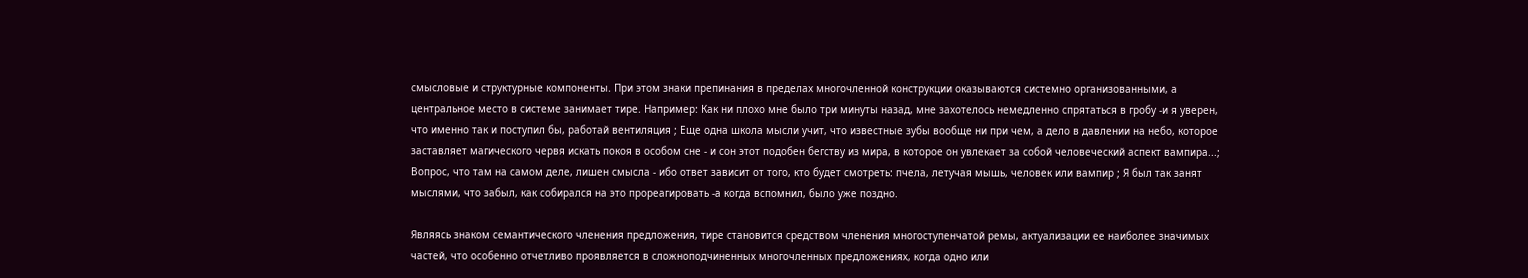смысловые и структурные компоненты. При этом знаки препинания в пределах многочленной конструкции оказываются системно организованными, а центральное место в системе занимает тире. Например: Как ни плохо мне было три минуты назад, мне захотелось немедленно спрятаться в гробу -и я уверен, что именно так и поступил бы, работай вентиляция ; Еще одна школа мысли учит, что известные зубы вообще ни при чем, а дело в давлении на небо, которое заставляет магического червя искать покоя в особом сне - и сон этот подобен бегству из мира, в которое он увлекает за собой человеческий аспект вампира...; Вопрос, что там на самом деле, лишен смысла - ибо ответ зависит от того, кто будет смотреть: пчела, летучая мышь, человек или вампир ; Я был так занят мыслями, что забыл, как собирался на это прореагировать -а когда вспомнил, было уже поздно.

Являясь знаком семантического членения предложения, тире становится средством членения многоступенчатой ремы, актуализации ее наиболее значимых частей, что особенно отчетливо проявляется в сложноподчиненных многочленных предложениях, когда одно или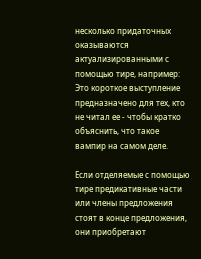несколько придаточных оказываются актуализированными с помощью тире, например: Это короткое выступление предназначено для тех, кто не читал ее - чтобы кратко объяснить, что такое вампир на самом деле.

Если отделяемые с помощью тире предикативные части или члены предложения стоят в конце предложения, они приобретают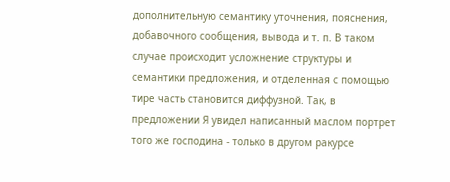дополнительную семантику уточнения, пояснения, добавочного сообщения, вывода и т. п. В таком случае происходит усложнение структуры и семантики предложения, и отделенная с помощью тире часть становится диффузной. Так, в предложении Я увидел написанный маслом портрет того же господина - только в другом ракурсе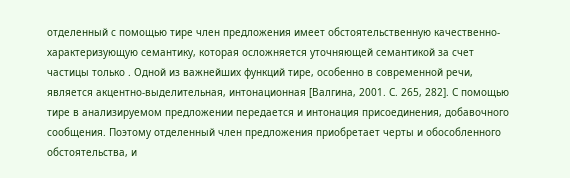отделенный с помощью тире член предложения имеет обстоятельственную качественно-характеризующую семантику, которая осложняется уточняющей семантикой за счет частицы только . Одной из важнейших функций тире, особенно в современной речи, является акцентно-выделительная, интонационная [Валгина, 2001. С. 265, 282]. С помощью тире в анализируемом предложении передается и интонация присоединения, добавочного сообщения. Поэтому отделенный член предложения приобретает черты и обособленного обстоятельства, и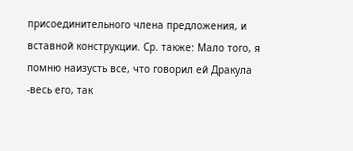присоединительного члена предложения, и вставной конструкции. Ср. также: Мало того, я помню наизусть все, что говорил ей Дракула -весь его, так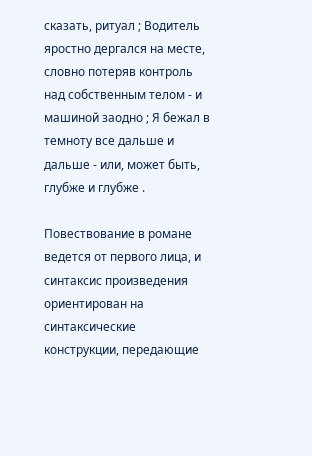сказать, ритуал ; Водитель яростно дергался на месте, словно потеряв контроль над собственным телом - и машиной заодно ; Я бежал в темноту все дальше и дальше - или, может быть, глубже и глубже .

Повествование в романе ведется от первого лица, и синтаксис произведения ориентирован на синтаксические конструкции, передающие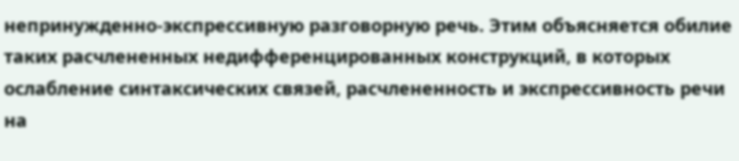непринужденно-экспрессивную разговорную речь. Этим объясняется обилие таких расчлененных недифференцированных конструкций, в которых ослабление синтаксических связей, расчлененность и экспрессивность речи на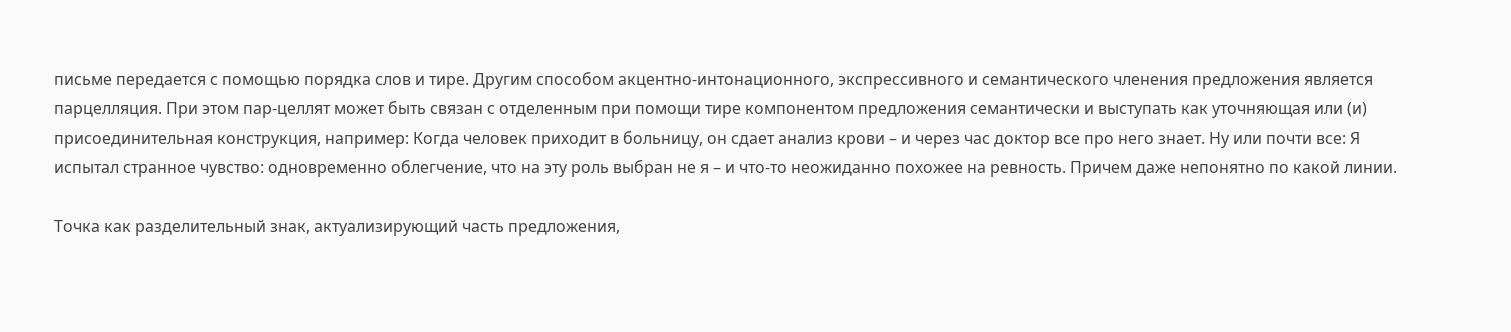письме передается с помощью порядка слов и тире. Другим способом акцентно-интонационного, экспрессивного и семантического членения предложения является парцелляция. При этом пар-целлят может быть связан с отделенным при помощи тире компонентом предложения семантически и выступать как уточняющая или (и) присоединительная конструкция, например: Когда человек приходит в больницу, он сдает анализ крови – и через час доктор все про него знает. Ну или почти все: Я испытал странное чувство: одновременно облегчение, что на эту роль выбран не я – и что-то неожиданно похожее на ревность. Причем даже непонятно по какой линии.

Точка как разделительный знак, актуализирующий часть предложения,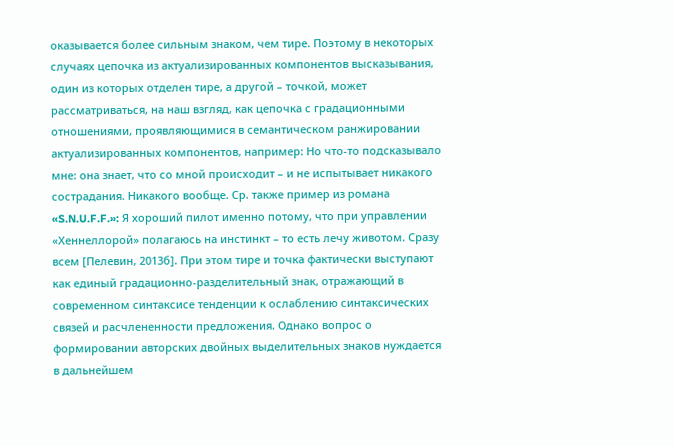оказывается более сильным знаком, чем тире. Поэтому в некоторых случаях цепочка из актуализированных компонентов высказывания, один из которых отделен тире, а другой – точкой, может рассматриваться, на наш взгляд, как цепочка с градационными отношениями, проявляющимися в семантическом ранжировании актуализированных компонентов, например: Но что-то подсказывало мне: она знает, что со мной происходит – и не испытывает никакого сострадания. Никакого вообще. Ср. также пример из романа «S.N.U.F.F.»: Я хороший пилот именно потому, что при управлении «Хеннеллорой» полагаюсь на инстинкт – то есть лечу животом. Сразу всем [Пелевин, 2013б]. При этом тире и точка фактически выступают как единый градационно-разделительный знак, отражающий в современном синтаксисе тенденции к ослаблению синтаксических связей и расчлененности предложения. Однако вопрос о формировании авторских двойных выделительных знаков нуждается в дальнейшем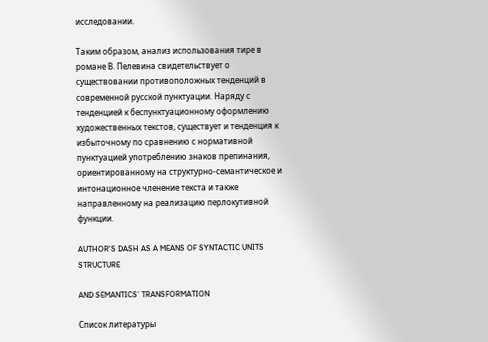исследовании.

Таким образом, анализ использования тире в романе В. Пелевина свидетельствует о существовании противоположных тенденций в современной русской пунктуации. Наряду с тенденцией к беспунктуационному оформлению художественных текстов, существует и тенденция к избыточному по сравнению с нормативной пунктуацией употреблению знаков препинания, ориентированному на структурно-семантическое и интонационное членение текста и также направленному на реализацию перлокутивной функции.

AUTHOR’S DASH AS A MEANS OF SYNTACTIC UNITS STRUCTURE

AND SEMANTICS’ TRANSFORMATION

Список литературы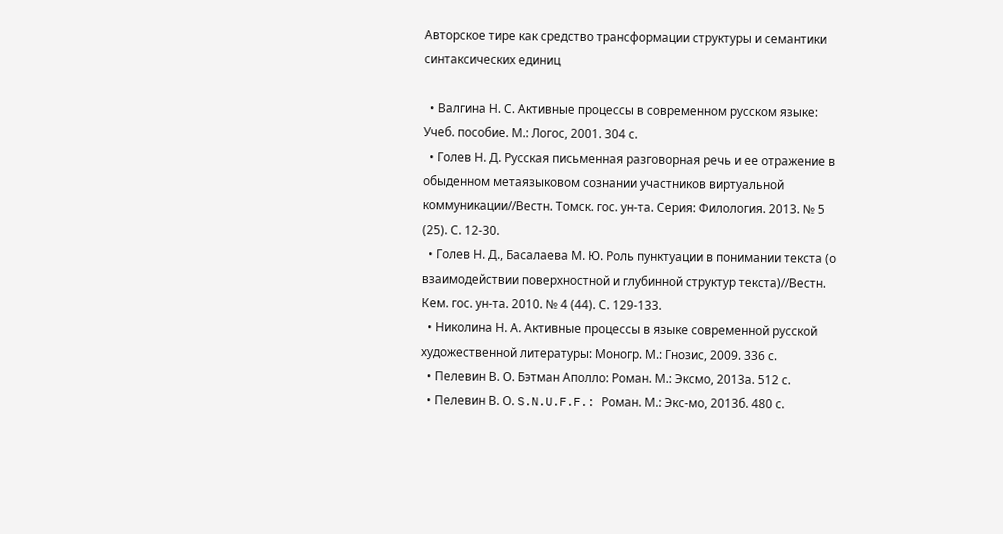Авторское тире как средство трансформации структуры и семантики синтаксических единиц

  • Валгина Н. С. Активные процессы в современном русском языке: Учеб. пособие. М.: Логос, 2001. 304 с.
  • Голев Н. Д. Русская письменная разговорная речь и ее отражение в обыденном метаязыковом сознании участников виртуальной коммуникации//Вестн. Томск. гос. ун-та. Серия: Филология. 2013. № 5 (25). С. 12-30.
  • Голев Н. Д., Басалаева М. Ю. Роль пунктуации в понимании текста (о взаимодействии поверхностной и глубинной структур текста)//Вестн. Кем. гос. ун-та. 2010. № 4 (44). С. 129-133.
  • Николина Н. А. Активные процессы в языке современной русской художественной литературы: Моногр. М.: Гнозис, 2009. 336 с.
  • Пелевин В. О. Бэтман Аполло: Роман. М.: Эксмо, 2013а. 512 с.
  • Пелевин В. О. S.N.U.F.F.: Роман. М.: Экс-мо, 2013б. 480 с.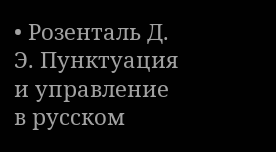• Розенталь Д. Э. Пунктуация и управление в русском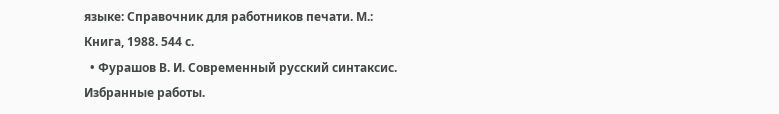языке: Справочник для работников печати. М.: Книга, 1988. 544 с.
  • Фурашов В. И. Современный русский синтаксис. Избранные работы.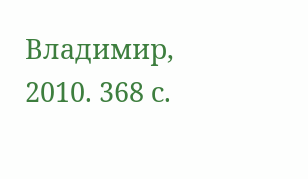Владимир, 2010. 368 с.